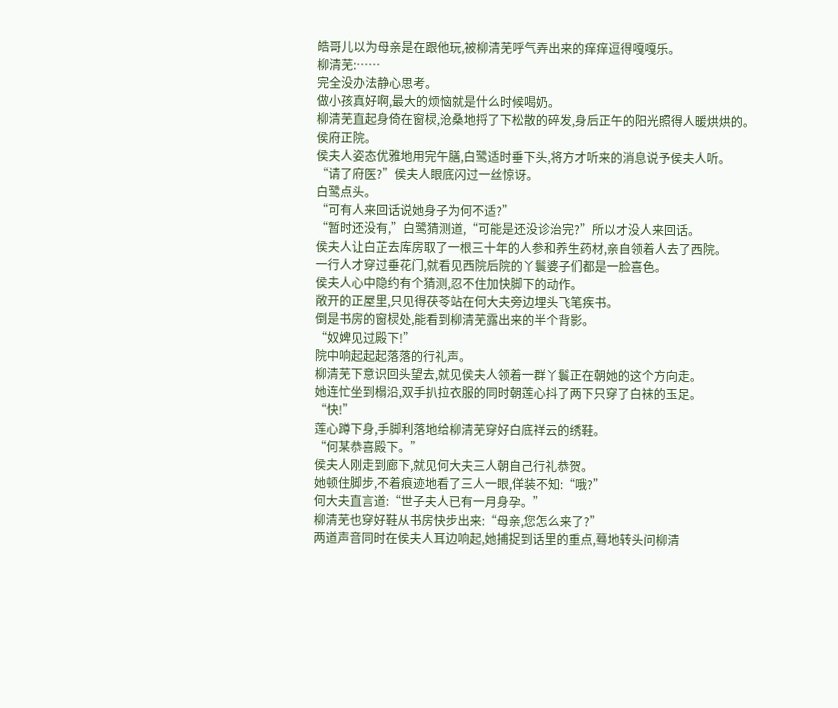皓哥儿以为母亲是在跟他玩,被柳清芜呼气弄出来的痒痒逗得嘎嘎乐。
柳清芜:……
完全没办法静心思考。
做小孩真好啊,最大的烦恼就是什么时候喝奶。
柳清芜直起身倚在窗棂,沧桑地捋了下松散的碎发,身后正午的阳光照得人暖烘烘的。
侯府正院。
侯夫人姿态优雅地用完午膳,白鹭适时垂下头,将方才听来的消息说予侯夫人听。
“请了府医?”侯夫人眼底闪过一丝惊讶。
白鹭点头。
“可有人来回话说她身子为何不适?”
“暂时还没有,”白鹭猜测道,“可能是还没诊治完?”所以才没人来回话。
侯夫人让白芷去库房取了一根三十年的人参和养生药材,亲自领着人去了西院。
一行人才穿过垂花门,就看见西院后院的丫鬟婆子们都是一脸喜色。
侯夫人心中隐约有个猜测,忍不住加快脚下的动作。
敞开的正屋里,只见得茯苓站在何大夫旁边埋头飞笔疾书。
倒是书房的窗棂处,能看到柳清芜露出来的半个背影。
“奴婢见过殿下!”
院中响起起起落落的行礼声。
柳清芜下意识回头望去,就见侯夫人领着一群丫鬟正在朝她的这个方向走。
她连忙坐到榻沿,双手扒拉衣服的同时朝莲心抖了两下只穿了白袜的玉足。
“快!”
莲心蹲下身,手脚利落地给柳清芜穿好白底祥云的绣鞋。
“何某恭喜殿下。”
侯夫人刚走到廊下,就见何大夫三人朝自己行礼恭贺。
她顿住脚步,不着痕迹地看了三人一眼,佯装不知:“哦?”
何大夫直言道:“世子夫人已有一月身孕。”
柳清芜也穿好鞋从书房快步出来:“母亲,您怎么来了?”
两道声音同时在侯夫人耳边响起,她捕捉到话里的重点,蓦地转头问柳清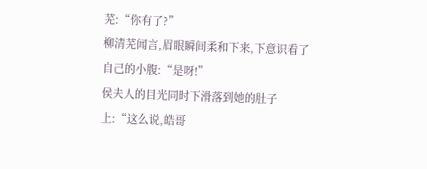芜:“你有了?”
柳清芜闻言,眉眼瞬间柔和下来,下意识看了自己的小腹:“是呀!”
侯夫人的目光同时下滑落到她的肚子上:“这么说,皓哥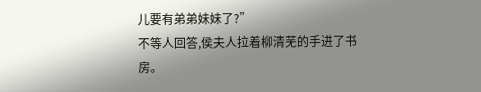儿要有弟弟妹妹了?”
不等人回答,侯夫人拉着柳清芜的手进了书房。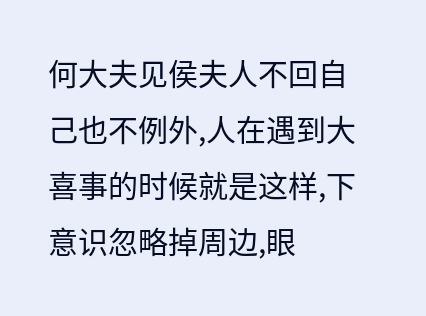何大夫见侯夫人不回自己也不例外,人在遇到大喜事的时候就是这样,下意识忽略掉周边,眼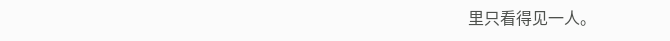里只看得见一人。